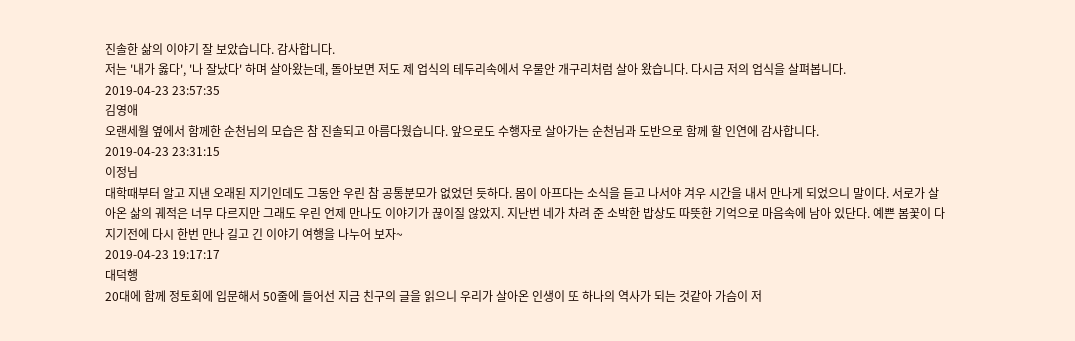진솔한 삶의 이야기 잘 보았습니다. 감사합니다.
저는 '내가 옳다', '나 잘났다' 하며 살아왔는데, 돌아보면 저도 제 업식의 테두리속에서 우물안 개구리처럼 살아 왔습니다. 다시금 저의 업식을 살펴봅니다.
2019-04-23 23:57:35
김영애
오랜세월 옆에서 함께한 순천님의 모습은 참 진솔되고 아름다웠습니다. 앞으로도 수행자로 살아가는 순천님과 도반으로 함께 할 인연에 감사합니다.
2019-04-23 23:31:15
이정님
대학때부터 알고 지낸 오래된 지기인데도 그동안 우린 참 공통분모가 없었던 듯하다. 몸이 아프다는 소식을 듣고 나서야 겨우 시간을 내서 만나게 되었으니 말이다. 서로가 살아온 삶의 궤적은 너무 다르지만 그래도 우린 언제 만나도 이야기가 끊이질 않았지. 지난번 네가 차려 준 소박한 밥상도 따뜻한 기억으로 마음속에 남아 있단다. 예쁜 봄꽃이 다 지기전에 다시 한번 만나 길고 긴 이야기 여행을 나누어 보자~
2019-04-23 19:17:17
대덕행
20대에 함께 정토회에 입문해서 50줄에 들어선 지금 친구의 글을 읽으니 우리가 살아온 인생이 또 하나의 역사가 되는 것같아 가슴이 저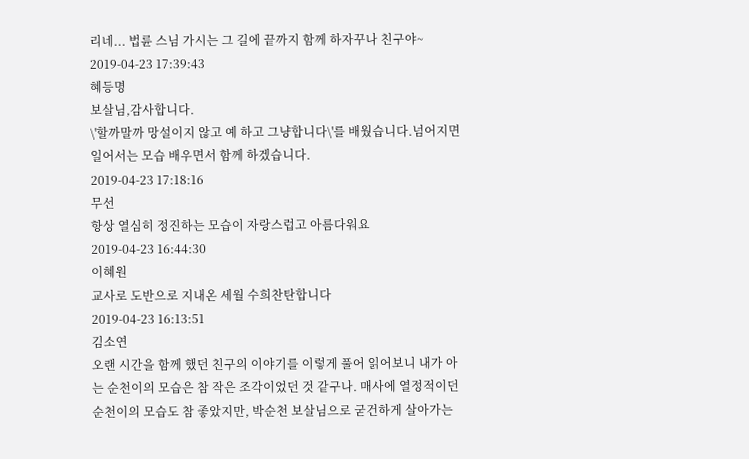리네... 법륜 스님 가시는 그 길에 끝까지 함께 하자꾸나 친구야~
2019-04-23 17:39:43
혜등명
보살님,감사합니다.
\'할까말까 망설이지 않고 예 하고 그냥합니다\'를 배웠습니다.넘어지면 일어서는 모습 배우면서 함께 하겠습니다.
2019-04-23 17:18:16
무선
항상 열심히 정진하는 모습이 자랑스럽고 아름다워요
2019-04-23 16:44:30
이혜원
교사로 도반으로 지내온 세월 수희찬탄합니다
2019-04-23 16:13:51
김소연
오랜 시간을 함께 했던 친구의 이야기를 이렇게 풀어 읽어보니 내가 아는 순천이의 모습은 참 작은 조각이었던 것 같구나. 매사에 열정적이던 순천이의 모습도 참 좋았지만, 박순천 보살님으로 굳건하게 살아가는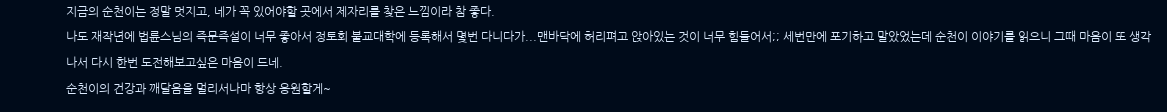지금의 순천이는 정말 멋지고, 네가 꼭 있어야할 곳에서 제자리를 찾은 느낌이라 참 좋다.
나도 재작년에 법륜스님의 즉문즉설이 너무 좋아서 정토회 불교대학에 등록해서 몇번 다니다가...맨바닥에 허리펴고 앉아있는 것이 너무 힘들어서;; 세번만에 포기하고 말았었는데 순천이 이야기를 읽으니 그때 마음이 또 생각나서 다시 한번 도전해보고싶은 마음이 드네.
순천이의 건강과 깨달음을 멀리서나마 항상 응원할게~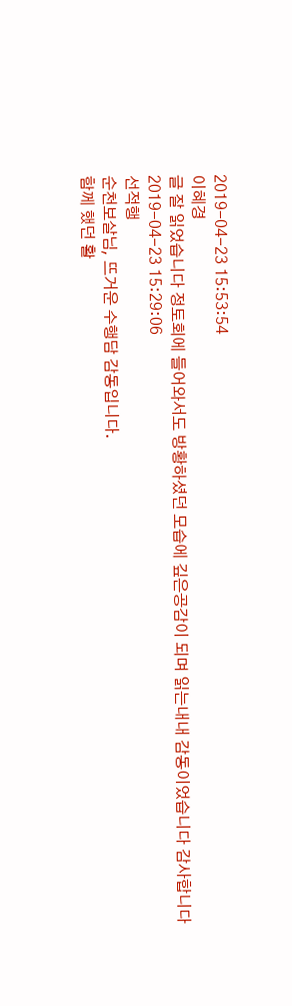2019-04-23 15:53:54
이혜경
글 잘 읽었습니다 정토회에 들어와서도 방황하셨던 모습에 깊은공감이 되며 읽는내내 감동이었습니다 감사합니다
2019-04-23 15:29:06
선적행
순천보살님, 뜨거운 수행담 감동입니다.
함께 했던 활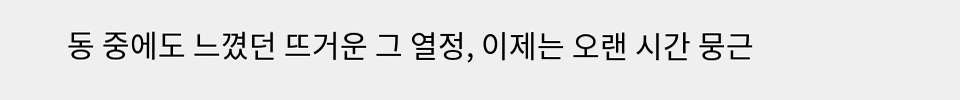동 중에도 느꼈던 뜨거운 그 열정, 이제는 오랜 시간 뭉근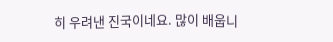히 우려낸 진국이네요. 많이 배웁니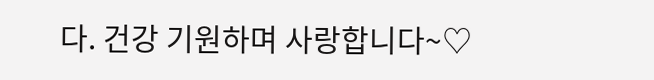다. 건강 기원하며 사랑합니다~♡